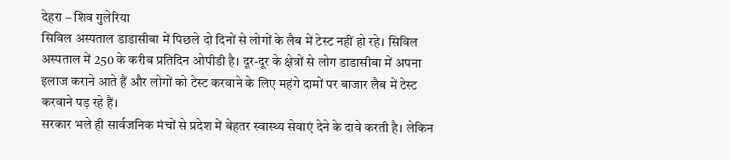देहरा – शिव गुलेरिया
सिविल अस्पताल डाडासीबा में पिछले दो दिनों से लोगों के लैब में टेस्ट नहीं हो रहे। सिविल अस्पताल में 250 के करीब प्रतिदिन ओपीडी है। दूर-दूर के क्षेत्रों से लोग डाडासीबा में अपना इलाज कराने आते हैं और लोगों को टेस्ट करवाने के लिए महंगे दामों पर बाजार लैब में टेस्ट करवाने पड़ रहे हैं।
सरकार भले ही सार्वजनिक मंचों से प्रदेश में बेहतर स्वास्थ्य सेवाएं देने के दावे करती है। लेकिन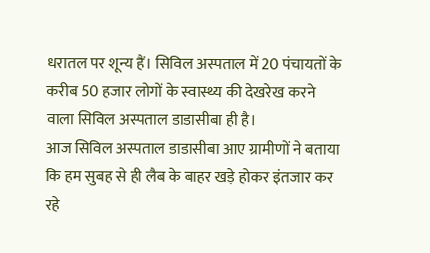धरातल पर शून्य हैं। सिविल अस्पताल में 20 पंचायतों के करीब 50 हजार लोगों के स्वास्थ्य की देखरेख करने वाला सिविल अस्पताल डाडासीबा ही है।
आज सिविल अस्पताल डाडासीबा आए ग्रामीणों ने बताया कि हम सुबह से ही लैब के बाहर खड़े होकर इंतजार कर रहे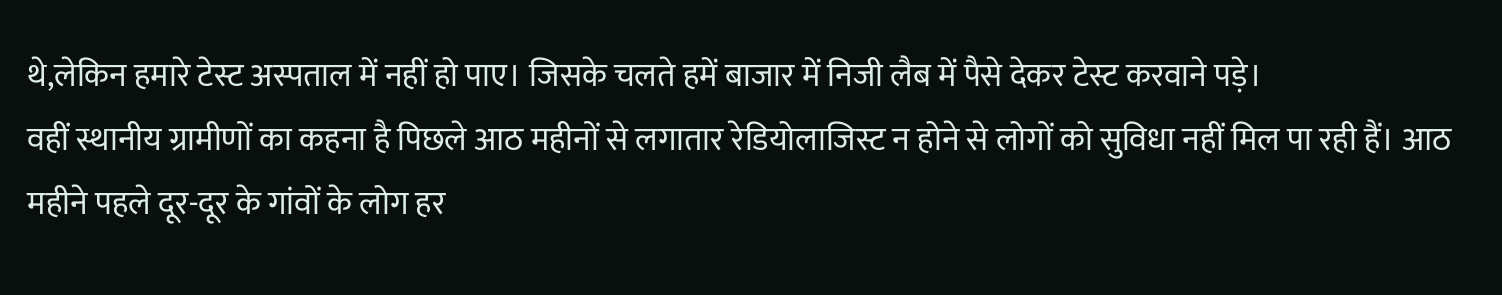थे,लेकिन हमारे टेस्ट अस्पताल में नहीं हो पाए। जिसके चलते हमें बाजार में निजी लैब में पैसे देकर टेस्ट करवाने पड़े।
वहीं स्थानीय ग्रामीणों का कहना है पिछले आठ महीनों से लगातार रेडियोलाजिस्ट न होने से लोगों को सुविधा नहीं मिल पा रही हैं। आठ महीने पहले दूर-दूर के गांवों के लोग हर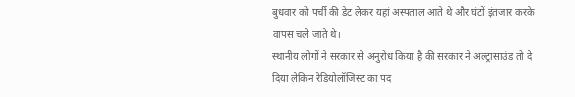बुधवार को पर्ची की डेट लेकर यहां अस्पताल आते थे और घंटों इंतजार करके वापस चले जाते थे।
स्थानीय लोगों ने सरकार से अनुरोध किया है की सरकार ने अल्ट्रासाउंड तो दे दिया लेकिन रेडियोलॉजिस्ट का पद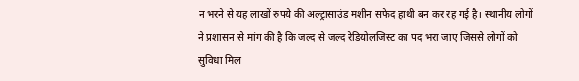न भरने से यह लाखों रुपये की अल्ट्रासाउंड मशीन सफेद हाथी बन कर रह गई है। स्थानीय लोगों ने प्रशासन से मांग की है कि जल्द से जल्द रेडियोलजिस्ट का पद भरा जाए जिससे लोगों को सुविधा मिल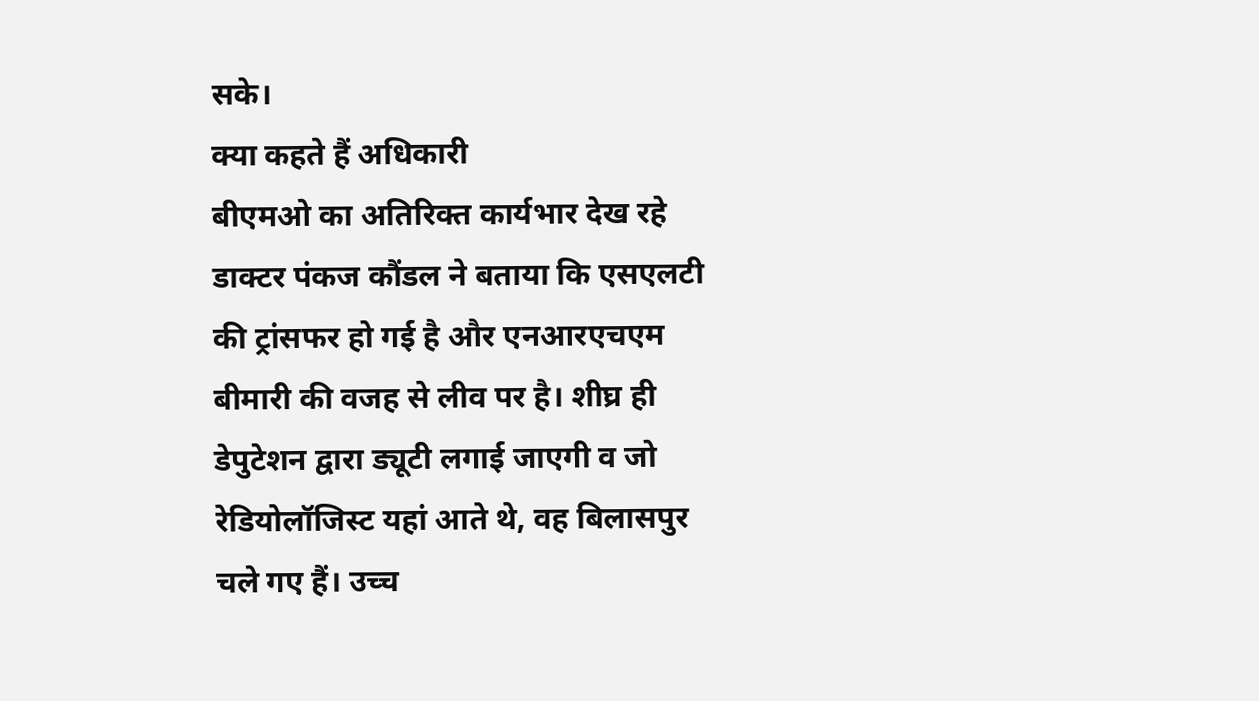सके।
क्या कहते हैं अधिकारी
बीएमओ का अतिरिक्त कार्यभार देख रहे डाक्टर पंकज कौंडल ने बताया कि एसएलटी की ट्रांसफर हो गई है और एनआरएचएम बीमारी की वजह से लीव पर है। शीघ्र ही डेपुटेशन द्वारा ड्यूटी लगाई जाएगी व जो रेडियोलॉजिस्ट यहां आते थे, वह बिलासपुर चले गए हैं। उच्च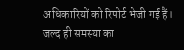अधिकारियों को रिपोर्ट भेजी गई हैं। जल्द ही समस्या का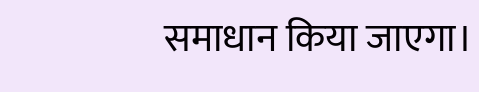समाधान किया जाएगा।